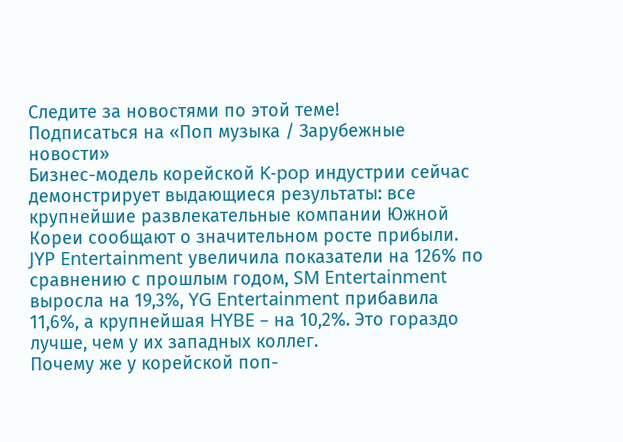Следите за новостями по этой теме!
Подписаться на «Поп музыка / Зарубежные новости»
Бизнес-модель корейской K-pop индустрии сейчас демонстрирует выдающиеся результаты: все крупнейшие развлекательные компании Южной Кореи сообщают о значительном росте прибыли. JYP Entertainment увеличила показатели на 126% по сравнению с прошлым годом, SM Entertainment выросла на 19,3%, YG Entertainment прибавила 11,6%, а крупнейшая HYBE – на 10,2%. Это гораздо лучше, чем у их западных коллег.
Почему же у корейской поп-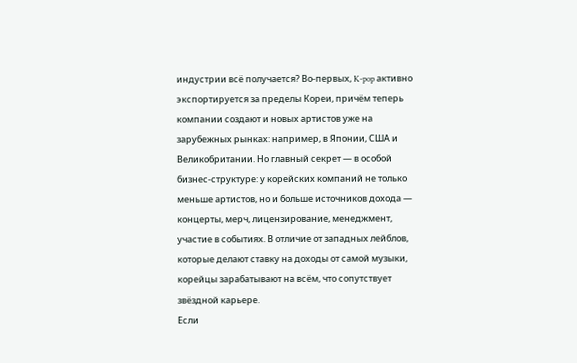индустрии всё получается? Во-первых, K-pop активно экспортируется за пределы Кореи, причём теперь компании создают и новых артистов уже на зарубежных рынках: например, в Японии, США и Великобритании. Но главный секрет — в особой бизнес-структуре: у корейских компаний не только меньше артистов, но и больше источников дохода — концерты, мерч, лицензирование, менеджмент, участие в событиях. В отличие от западных лейблов, которые делают ставку на доходы от самой музыки, корейцы зарабатывают на всём, что сопутствует звёздной карьере.
Если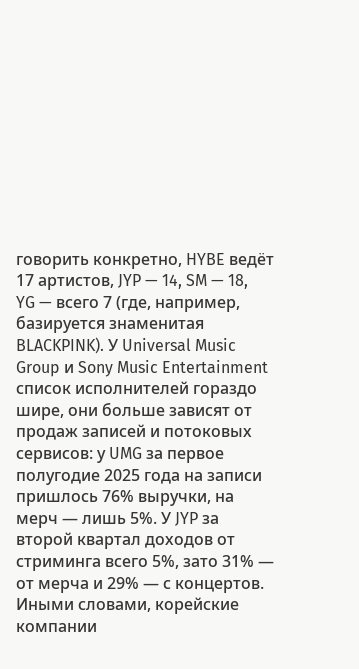говорить конкретно, HYBE ведёт 17 артистов, JYP — 14, SM — 18, YG — всего 7 (где, например, базируется знаменитая BLACKPINK). У Universal Music Group и Sony Music Entertainment список исполнителей гораздо шире, они больше зависят от продаж записей и потоковых сервисов: у UMG за первое полугодие 2025 года на записи пришлось 76% выручки, на мерч — лишь 5%. У JYP за второй квартал доходов от стриминга всего 5%, зато 31% — от мерча и 29% — с концертов. Иными словами, корейские компании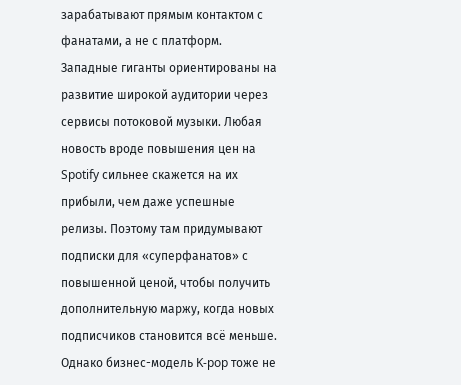зарабатывают прямым контактом с фанатами, а не с платформ.
Западные гиганты ориентированы на развитие широкой аудитории через сервисы потоковой музыки. Любая новость вроде повышения цен на Spotify сильнее скажется на их прибыли, чем даже успешные релизы. Поэтому там придумывают подписки для «суперфанатов» с повышенной ценой, чтобы получить дополнительную маржу, когда новых подписчиков становится всё меньше.
Однако бизнес-модель K-pop тоже не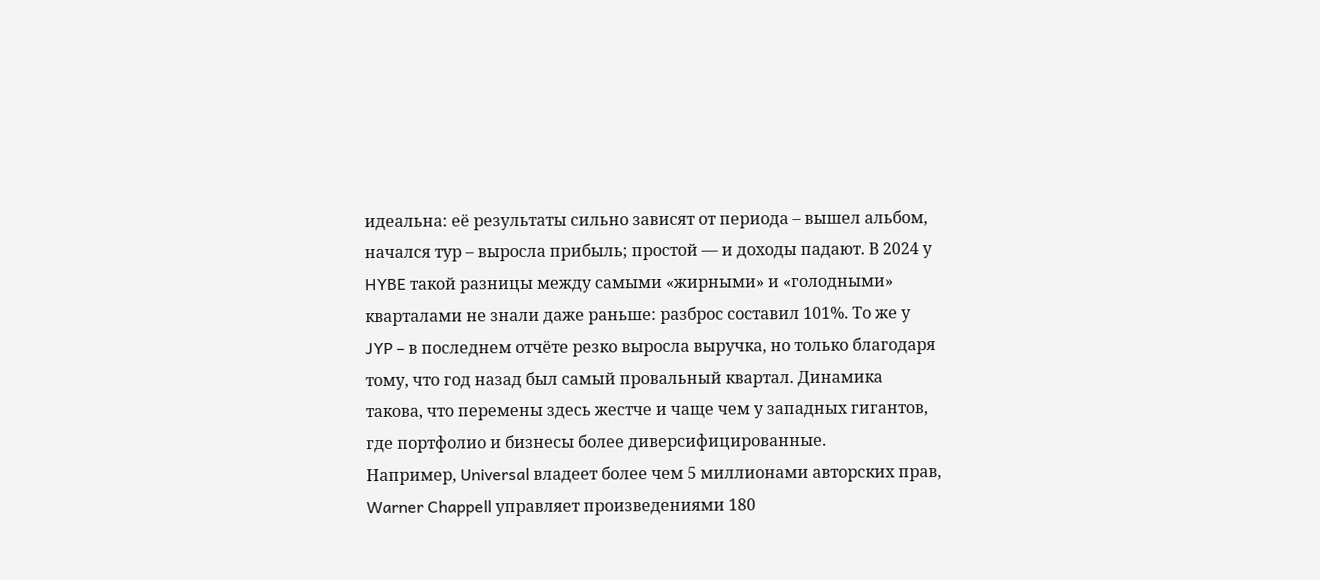идеальна: её результаты сильно зависят от периода – вышел альбом, начался тур – выросла прибыль; простой — и доходы падают. В 2024 у HYBE такой разницы между самыми «жирными» и «голодными» кварталами не знали даже раньше: разброс составил 101%. То же у JYP – в последнем отчёте резко выросла выручка, но только благодаря тому, что год назад был самый провальный квартал. Динамика такова, что перемены здесь жестче и чаще чем у западных гигантов, где портфолио и бизнесы более диверсифицированные.
Например, Universal владеет более чем 5 миллионами авторских прав, Warner Chappell управляет произведениями 180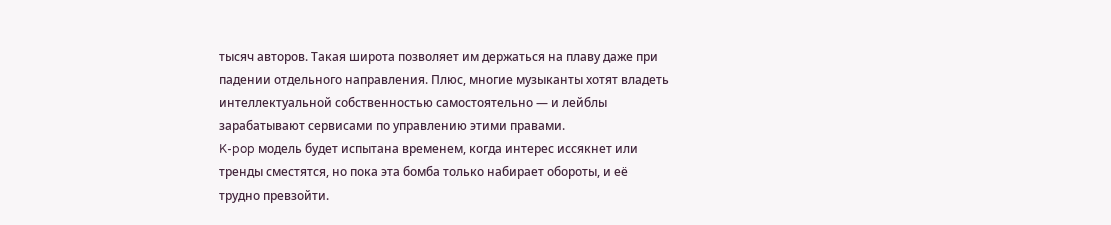тысяч авторов. Такая широта позволяет им держаться на плаву даже при падении отдельного направления. Плюс, многие музыканты хотят владеть интеллектуальной собственностью самостоятельно — и лейблы зарабатывают сервисами по управлению этими правами.
K-pop модель будет испытана временем, когда интерес иссякнет или тренды сместятся, но пока эта бомба только набирает обороты, и её трудно превзойти.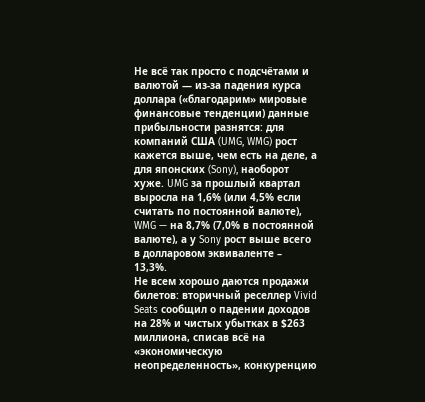Не всё так просто с подсчётами и валютой — из-за падения курса доллара («благодарим» мировые финансовые тенденции) данные прибыльности разнятся: для компаний США (UMG, WMG) рост кажется выше, чем есть на деле, а для японских (Sony), наоборот хуже. UMG за прошлый квартал выросла на 1,6% (или 4,5% если считать по постоянной валюте), WMG — на 8,7% (7,0% в постоянной валюте), а у Sony рост выше всего в долларовом эквиваленте – 13,3%.
Не всем хорошо даются продажи билетов: вторичный реселлер Vivid Seats сообщил о падении доходов на 28% и чистых убытках в $263 миллиона, списав всё на «экономическую неопределенность», конкуренцию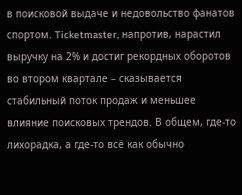в поисковой выдаче и недовольство фанатов спортом. Ticketmaster, напротив, нарастил выручку на 2% и достиг рекордных оборотов во втором квартале – сказывается стабильный поток продаж и меньшее влияние поисковых трендов. В общем, где-то лихорадка, а где-то всё как обычно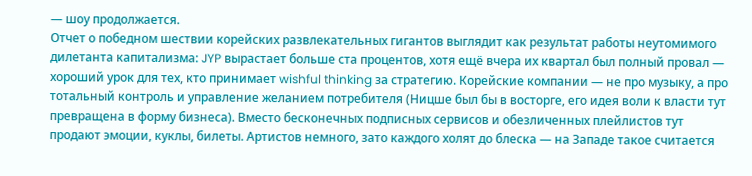— шоу продолжается.
Отчет о победном шествии корейских развлекательных гигантов выглядит как результат работы неутомимого дилетанта капитализма: JYP вырастает больше ста процентов, хотя ещё вчера их квартал был полный провал — хороший урок для тех, кто принимает wishful thinking за стратегию. Корейские компании — не про музыку, а про тотальный контроль и управление желанием потребителя (Ницше был бы в восторге, его идея воли к власти тут превращена в форму бизнеса). Вместо бесконечных подписных сервисов и обезличенных плейлистов тут продают эмоции, куклы, билеты. Артистов немного, зато каждого холят до блеска — на Западе такое считается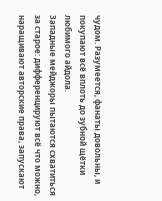чудом. Разумеется, фанаты довольны, и покупают всё вплоть до зубной щётки любимого айдола.
Западные мейджоры пытаются схватиться за старое: дифференцируют всё что можно, наращивают авторские права, запускают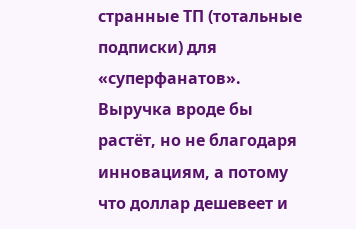странные ТП (тотальные подписки) для «суперфанатов». Выручка вроде бы растёт, но не благодаря инновациям, а потому что доллар дешевеет и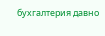бухгалтерия давно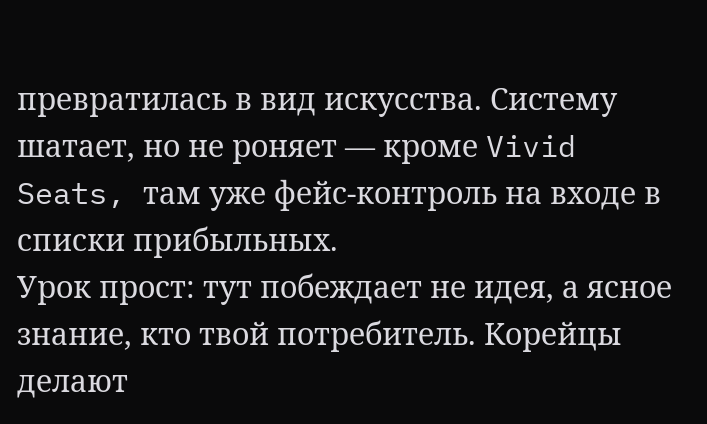превратилась в вид искусства. Систему шатает, но не роняет — кроме Vivid Seats, там уже фейс-контроль на входе в списки прибыльных.
Урок прост: тут побеждает не идея, а ясное знание, кто твой потребитель. Корейцы делают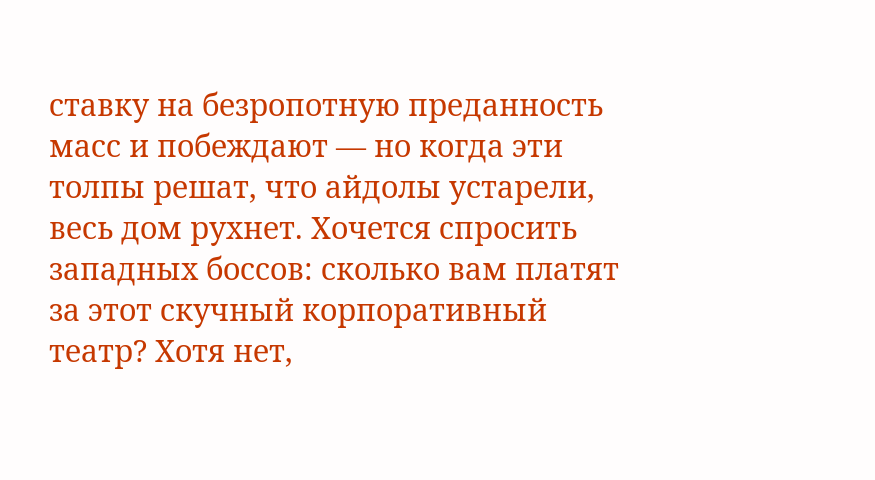ставку на безропотную преданность масс и побеждают — но когда эти толпы решат, что айдолы устарели, весь дом рухнет. Хочется спросить западных боссов: сколько вам платят за этот скучный корпоративный театр? Хотя нет,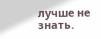лучше не знать.